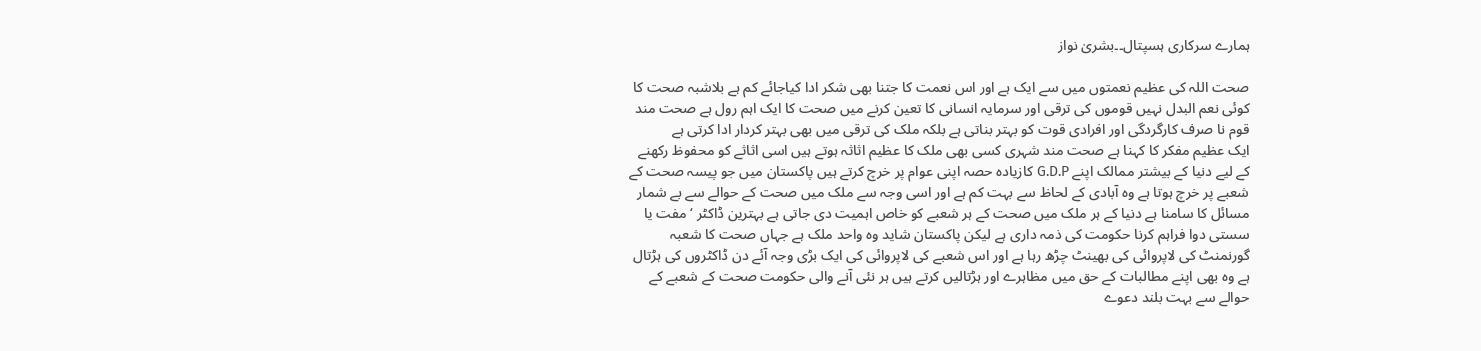ہمارے سرکاری ہسپتال۔۔بشریٰ نواز

صحت اللہ کی عظیم نعمتوں میں سے ایک ہے اور اس نعمت کا جتنا بھی شکر ادا کیاجائے کم ہے بلاشبہ صحت کا کوئی نعم البدل نہیں قوموں کی ترقی اور سرمایہ انسانی کا تعین کرنے میں صحت کا ایک اہم رول ہے صحت مند قوم نا صرف کارگردگی اور افرادی قوت کو بہتر بناتی ہے بلکہ ملک کی ترقی میں بھی بہتر کردار ادا کرتی ہے
ایک عظیم مفکر کا کہنا ہے صحت مند شہری کسی بھی ملک کا عظیم اثاثہ ہوتے ہیں اسی اثاثے کو محفوظ رکھنے کے لیے دنیا کے بیشتر ممالک اپنے G.D.P کازیادہ حصہ اپنی عوام پر خرچ کرتے ہیں پاکستان میں جو پیسہ صحت کے شعبے پر خرچ ہوتا ہے وہ آبادی کے لحاظ سے بہت کم ہے اور اسی وجہ سے ملک میں صحت کے حوالے سے بے شمار مسائل کا سامنا ہے دنیا کے ہر ملک میں صحت کے ہر شعبے کو خاص اہمیت دی جاتی ہے بہترین ڈاکٹر ‘ مفت یا سستی دوا فراہم کرنا حکومت کی ذمہ داری ہے لیکن پاکستان شاید وہ واحد ملک ہے جہاں صحت کا شعبہ گورنمنٹ کی لاپروائی کی بھینٹ چڑھ رہا ہے اور اس شعبے کی لاپروائی کی ایک بڑی وجہ آئے دن ڈاکٹروں کی ہڑتال ہے وہ بھی اپنے مطالبات کے حق میں مظاہرے اور ہڑتالیں کرتے ہیں ہر نئی آنے والی حکومت صحت کے شعبے کے حوالے سے بہت بلند دعوے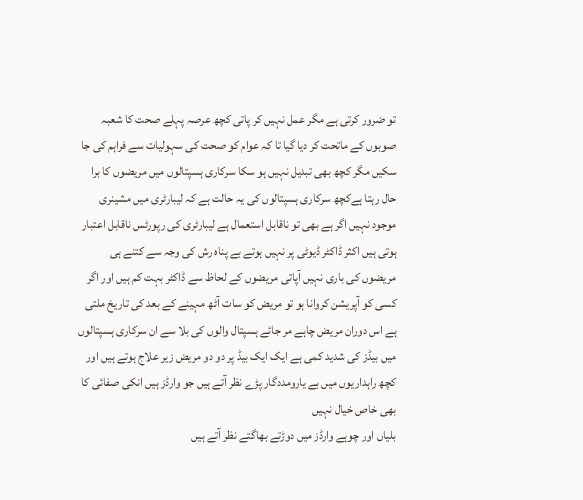تو ضرور کرتی ہے مگر عمل نہیں کر پاتی کچھ عرصہ پہلے صحت کا شعبہ صوبوں کے ماتحت کر دیا گیا تا کہ عوام کو صحت کی سہولیات سے فراہم کی جا سکیں مگر کچھ بھی تبدیل نہیں ہو سکا سرکاری ہسپتالوں میں مریضوں کا برا حال رہتا ہےکچھ سرکاری ہسپتالوں کی یہ حالت ہے کہ لیبارٹری میں مشینری موجود نہیں اگر ہے بھی تو ناقابل استعمال ہے لیبارٹری کی رپورٹس ناقابل اعتبار ہوتی ہیں اکثر ڈاکٹر ڈیوٹی پر نہیں ہوتے بے پناہ رش کی وجہ سے کتنے ہی مریضوں کی باری نہیں آپاتی مریضوں کے لحاظ سے ڈاکٹر بہت کم ہیں اور اگر کسی کو آپریشن کروانا ہو تو مریض کو سات آٹھ مہینے کے بعد کی تاریخ ملتی ہے اس دوران مریض چاہے مر جائے ہسپتال والوں کی بلا سے ان سرکاری ہسپتالوں میں بیڈز کی شدید کمی ہے ایک ایک بیڈ پر دو دو مریض زیر علاج ہوتے ہیں اور کچھ راہداریوں میں بے یارومددگار پڑے نظر آتے ہیں جو وارڈز ہیں انکی صفائی کا بھی خاص خیال نہیں
بلیاں اور چوہے وارڈز میں دوڑتے بھاگتے نظر آتے ہیں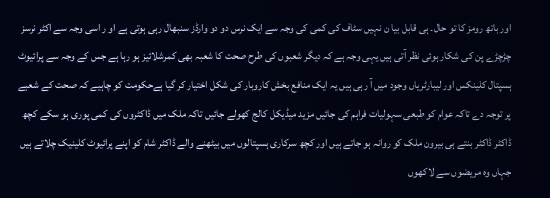اور باتھ رومز کا تو حال۔ ہی قابل بیا ن نہیں سٹاف کی کمی کی وجہ سے ایک نرس دو دو وارڈز سنبھال رہی ہوتی ہے او ر اسی وجہ سے اکٹر نرسز چڑچڑے پن کی شکار ہوئی نظر آتی ہیں یہی وجہ ہے کہ دیگر شعبوں کی طرح صحت کا شعبہ بھی کمرشلائیز ہو رہا ہے جس کے وجہ سے پرائیوٹ ہسپتال کلینکس اور لیبارٹریاں وجود میں آ رہی ہیں یہ ایک منافع بخش کاروبار کی شکل اختیار کر گیا ہےحکومت کو چاہیے کہ صحت کے شعبے پر توجہ دے تاکہ عوام کو طبعی سہولیات فراہم کی جائیں مزید میڈیکل کالج کھولے جائیں تاکہ ملک میں ڈاکٹروں کی کمی پوری ہو سکے کچھ ڈاکٹر ڈاکٹر بنتے ہی بیرون ملک کو روانہ ہو جاتے ہیں اور کچھ سرکاری ہسپتالوں میں بیٹھنے والے ڈاکٹر شام کو اپنے پرائیوٹ کلینیک چلاتے ہیں جہاں وہ مریضوں سے لاکھوں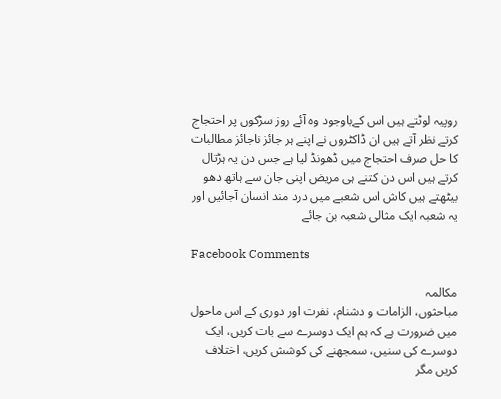روپیہ لوٹتے ہیں اس کےباوجود وہ آئے روز سڑکوں پر احتجاج کرتے نظر آتے ہیں ان ڈاکٹروں نے اپنے ہر جائز ناجائز مطالبات کا حل صرف احتجاج میں ڈھونڈ لیا ہے جس دن یہ ہڑتال کرتے ہیں اس دن کتنے ہی مریض اپنی جان سے ہاتھ دھو بیٹھتے ہیں کاش اس شعبے میں درد مند انسان آجائیں اور یہ شعبہ ایک مثالی شعبہ بن جائے

Facebook Comments

مکالمہ
مباحثوں، الزامات و دشنام، نفرت اور دوری کے اس ماحول میں ضرورت ہے کہ ہم ایک دوسرے سے بات کریں، ایک دوسرے کی سنیں، سمجھنے کی کوشش کریں، اختلاف کریں مگر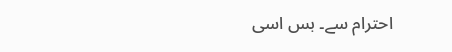احترام سے۔ بس اسی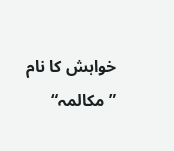خواہش کا نام ”مکالمہ“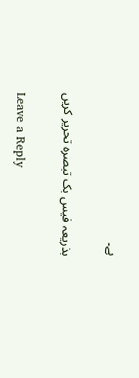ہے۔

بذریعہ فیس بک تبصرہ تحریر کریں

Leave a Reply